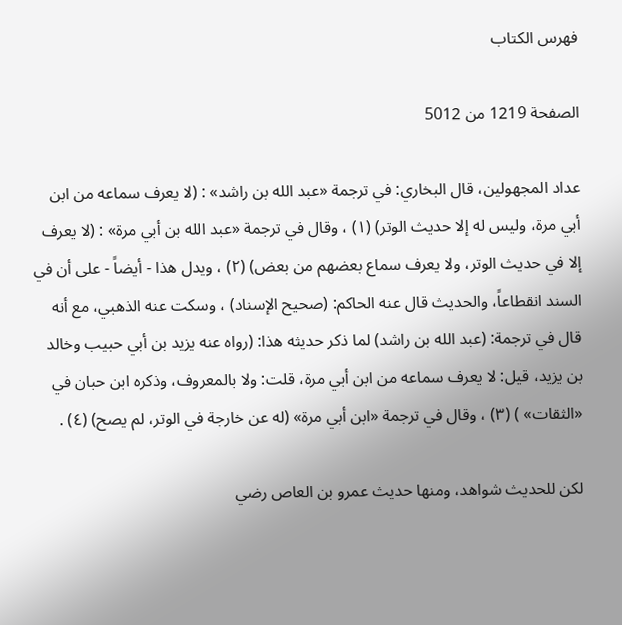فهرس الكتاب

الصفحة 1219 من 5012

عداد المجهولين، قال البخاري: في ترجمة «عبد الله بن راشد» : (لا يعرف سماعه من ابن أبي مرة، وليس له إلا حديث الوتر) (١) ، وقال في ترجمة «عبد الله بن أبي مرة» : (لا يعرف إلا في حديث الوتر، ولا يعرف سماع بعضهم من بعض) (٢) ، ويدل هذا - أيضاً - على أن في السند انقطاعاً، والحديث قال عنه الحاكم: (صحيح الإسناد) ، وسكت عنه الذهبي، مع أنه قال في ترجمة: (عبد الله بن راشد) لما ذكر حديثه هذا: (رواه عنه يزيد بن أبي حبيب وخالد بن يزيد، قيل: لا يعرف سماعه من ابن أبي مرة، قلت: ولا بالمعروف، وذكره ابن حبان في «الثقات» ) (٣) ، وقال في ترجمة «ابن أبي مرة» (له عن خارجة في الوتر، لم يصح) (٤) .

لكن للحديث شواهد، ومنها حديث عمرو بن العاص رضي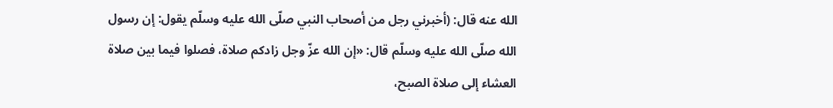الله عنه قال: (أخبرني رجل من أصحاب النبي صلّى الله عليه وسلّم يقول: إن رسول الله صلّى الله عليه وسلّم قال: «إن الله عزّ وجل زادكم صلاة، فصلوا فيما بين صلاة العشاء إلى صلاة الصبح،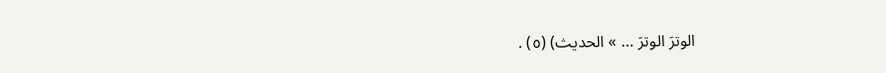الوترَ الوترَ … » الحديث) (٥) .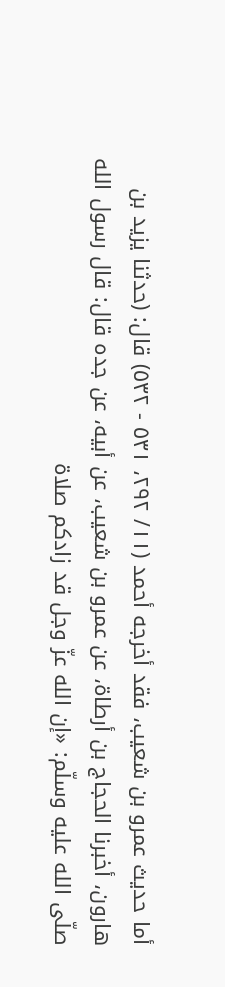أما حديث عمرو بن شعيب، فقد أخرجه أحمد (١١/ ٢٩٢، ٥٣١ - ٥٣٢) قال: (حدثنا يزيد بن هارون، أخبرنا الحجاج بن أرطاة، عن عمرو بن شعيب، عن أبيه، عن جده قال: قال رسول الله صلّى الله عليه وسلّم: «إن الله عزّ وجل قد زادكم صلاة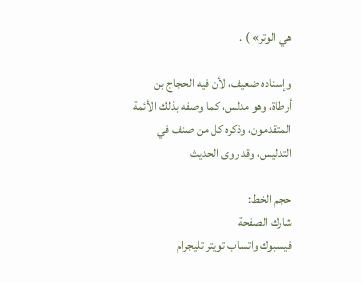هي الوتر» ) .

وإسناده ضعيف، لأن فيه الحجاج بن أرطاة، وهو مدلس، كما وصفه بذلك الأئمة المتقدمون، وذكره كل من صنف في التدليس، وقد روى الحديث

حجم الخط:
شارك الصفحة
فيسبوك واتساب تويتر تليجرام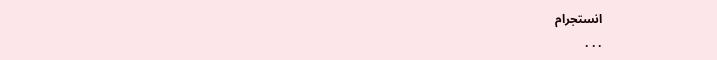انستجرام
. . .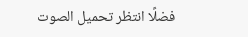فضلًا انتظر تحميل الصوت